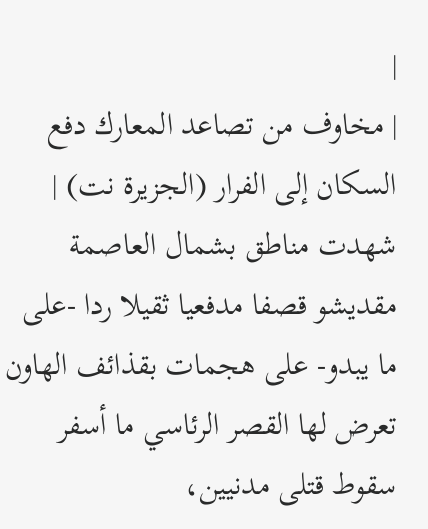|
| مخاوف من تصاعد المعارك دفع السكان إلى الفرار (الجزيرة نت) |
شهدت مناطق بشمال العاصمة مقديشو قصفا مدفعيا ثقيلا ردا -على ما يبدو- على هجمات بقذائف الهاون تعرض لها القصر الرئاسي ما أسفر سقوط قتلى مدنيين،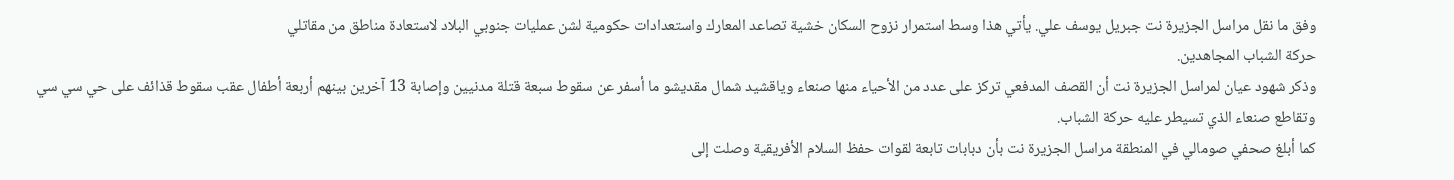وفق ما نقل مراسل الجزيرة نت جبريل يوسف علي. يأتي هذا وسط استمرار نزوح السكان خشية تصاعد المعارك واستعدادات حكومية لشن عمليات جنوبي البلاد لاستعادة مناطق من مقاتلي
حركة الشباب المجاهدين.
وذكر شهود عيان لمراسل الجزيرة نت أن القصف المدفعي تركز على عدد من الأحياء منها صنعاء وياقشيد شمال مقديشو ما أسفر عن سقوط سبعة قتلة مدنيين وإصابة 13 آخرين بينهم أربعة أطفال عقب سقوط قذائف على حي سي سي وتقاطع صنعاء الذي تسيطر عليه حركة الشباب.
كما أبلغ صحفي صومالي في المنطقة مراسل الجزيرة نت بأن دبابات تابعة لقوات حفظ السلام الأفريقية وصلت إلى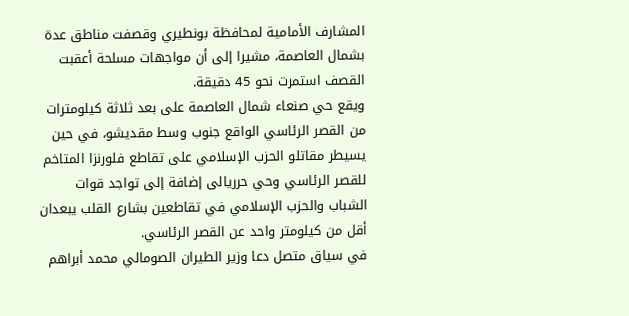المشارف الأمامية لمحافظة بونطيري وقصفت مناطق عدة بشمال العاصمة، مشيرا إلى أن مواجهات مسلحة أعقبت القصف استمرت نحو 45 دقيقة.
ويقع حي صنعاء شمال العاصمة على بعد ثلاثة كيلومترات من القصر الرئاسي الواقع جنوب وسط مقديشو، في حين يسيطر مقاتلو الحزب الإسلامي على تقاطع فلورنزا المتاخم للقصر الرئاسي وحي حرريالى إضافة إلى تواجد قوات الشباب والحزب الإسلامي في تقاطعين بشارع القلب يبعدان أقل من كيلومتر واحد عن القصر الرئاسي.
في سياق متصل دعا وزير الطيران الصومالي محمد أبراهم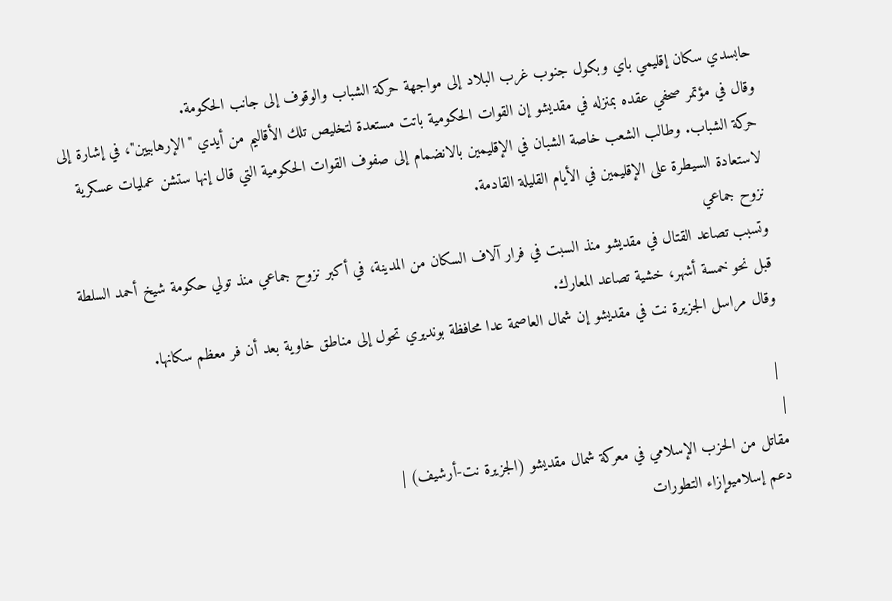حابسدي سكان إقليمي باي وبكول جنوب غرب البلاد إلى مواجهة حركة الشباب والوقوف إلى جانب الحكومة.
وقال في مؤتمر صحفي عقده بمنزله في مقديشو إن القوات الحكومية باتت مستعدة لتخليص تلك الأقاليم من أيدي "الإرهابيين"، في إشارة إلى حركة الشباب. وطالب الشعب خاصة الشبان في الإقليمين بالانضمام إلى صفوف القوات الحكومية التي قال إنها ستشن عمليات عسكرية لاستعادة السيطرة على الإقليمين في الأيام القليلة القادمة.
نزوح جماعي
وتسبب تصاعد القتال في مقديشو منذ السبت في فرار آلاف السكان من المدينة، في أكبر نزوح جماعي منذ تولي حكومة شيخ أحمد السلطة قبل نحو خمسة أشهر، خشية تصاعد المعارك.
وقال مراسل الجزيرة نت في مقديشو إن شمال العاصمة عدا محافظة بونديري تحول إلى مناطق خاوية بعد أن فر معظم سكانها.

 |
|
مقاتل من الحزب الإسلامي في معركة شمال مقديشو (الجزيرة نت-أرشيف) |
دعم إسلاميوإزاء التطورات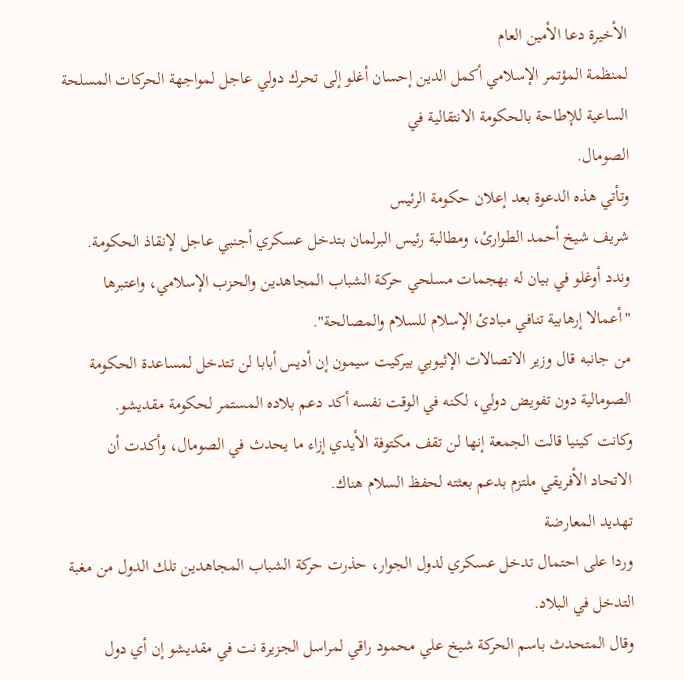الأخيرة دعا الأمين العام
لمنظمة المؤتمر الإسلامي أكمل الدين إحسان أغلو إلى تحرك دولي عاجل لمواجهة الحركات المسلحة الساعية للإطاحة بالحكومة الانتقالية في
الصومال.
وتأتي هذه الدعوة بعد إعلان حكومة الرئيس
شريف شيخ أحمد الطوارئ، ومطالبة رئيس البرلمان بتدخل عسكري أجنبي عاجل لإنقاذ الحكومة.
وندد أوغلو في بيان له بهجمات مسلحي حركة الشباب المجاهدين والحزب الإسلامي، واعتبرها "أعمالا إرهابية تنافي مبادئ الإسلام للسلام والمصالحة".
من جانبه قال وزير الاتصالات الإثيوبي بيركيت سيمون إن أديس أبابا لن تتدخل لمساعدة الحكومة الصومالية دون تفويض دولي، لكنه في الوقت نفسه أكد دعم بلاده المستمر لحكومة مقديشو.
وكانت كينيا قالت الجمعة إنها لن تقف مكتوفة الأيدي إزاء ما يحدث في الصومال، وأكدت أن الاتحاد الأفريقي ملتزم بدعم بعثته لحفظ السلام هناك.
تهديد المعارضة
وردا على احتمال تدخل عسكري لدول الجوار، حذرت حركة الشباب المجاهدين تلك الدول من مغبة التدخل في البلاد.
وقال المتحدث باسم الحركة شيخ علي محمود راقي لمراسل الجزيرة نت في مقديشو إن أي دول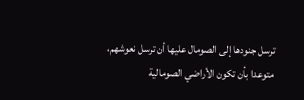ترسل جنودها إلى الصومال عليها أن ترسل نعوشهم، متوعدا بأن تكون الأراضي الصومالية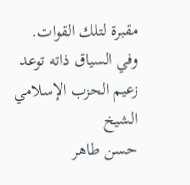مقبرة لتلك القوات.
وفي السياق ذاته توعد زعيم الحزب الإسلامي الشيخ
حسن طاهر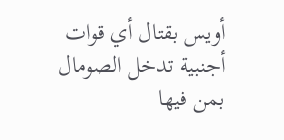أويس بقتال أي قوات أجنبية تدخل الصومال بمن فيها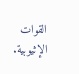القوات الإثيوبية.